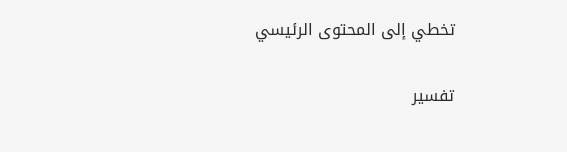تخطي إلى المحتوى الرئيسي

تفسير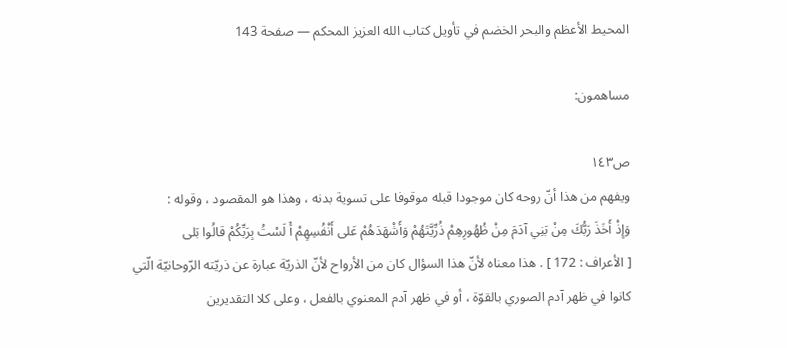المحيط الأعظم والبحر الخضم في تأويل كتاب الله العزيز المحكم — صفحة 143

مساهمون:

ص١٤٣
ويفهم من هذا أنّ روحه كان موجودا قبله موقوفا على تسوية بدنه ، وهذا هو المقصود ، وقوله :
وَإِذْ أَخَذَ رَبُّكَ مِنْ بَنِي آدَمَ مِنْ ظُهُورِهِمْ ذُرِّيَّتَهُمْ وَأَشْهَدَهُمْ عَلى أَنْفُسِهِمْ أَ لَسْتُ بِرَبِّكُمْ قالُوا بَلى
[ الأعراف : 172 ] . هذا معناه لأنّ هذا السؤال كان من الأرواح لأنّ الذريّة عبارة عن ذريّته الرّوحانيّة الّتي كانوا في ظهر آدم الصوري بالقوّة ، أو في ظهر آدم المعنوي بالفعل ، وعلى كلا التقديرين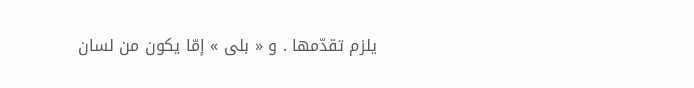يلزم تقدّمها . و « بلى » إمّا يكون من لسان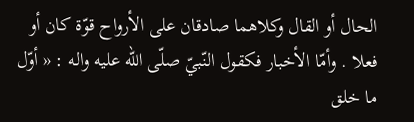الحال أو القال وكلاهما صادقان على الأرواح قوّة كان أو فعلا . وأمّا الأخبار فكقول النّبيّ صلّى اللّه عليه واله : « أوّل ما خلق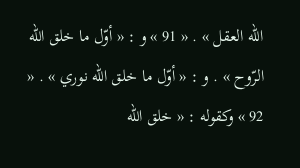اللّه العقل » . « 91 » و : « أوّل ما خلق اللّه الرّوح » . و : « أوّل ما خلق اللّه نوري » . « 92 » وكقوله : « خلق اللّه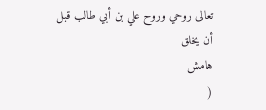تعالى روحي وروح علي بن أبي طالب قبل أن يخلق
هامش
(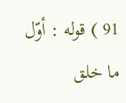91 ) قوله : أوّل ما خلق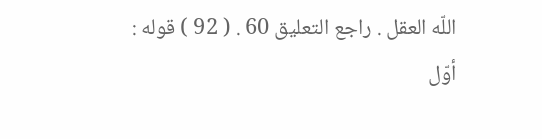اللّه العقل . راجع التعليق 60 . ( 92 ) قوله : أوّل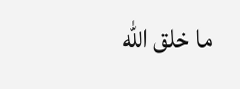ما خلق اللّه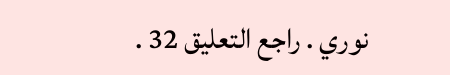نوري . راجع التعليق 32 .